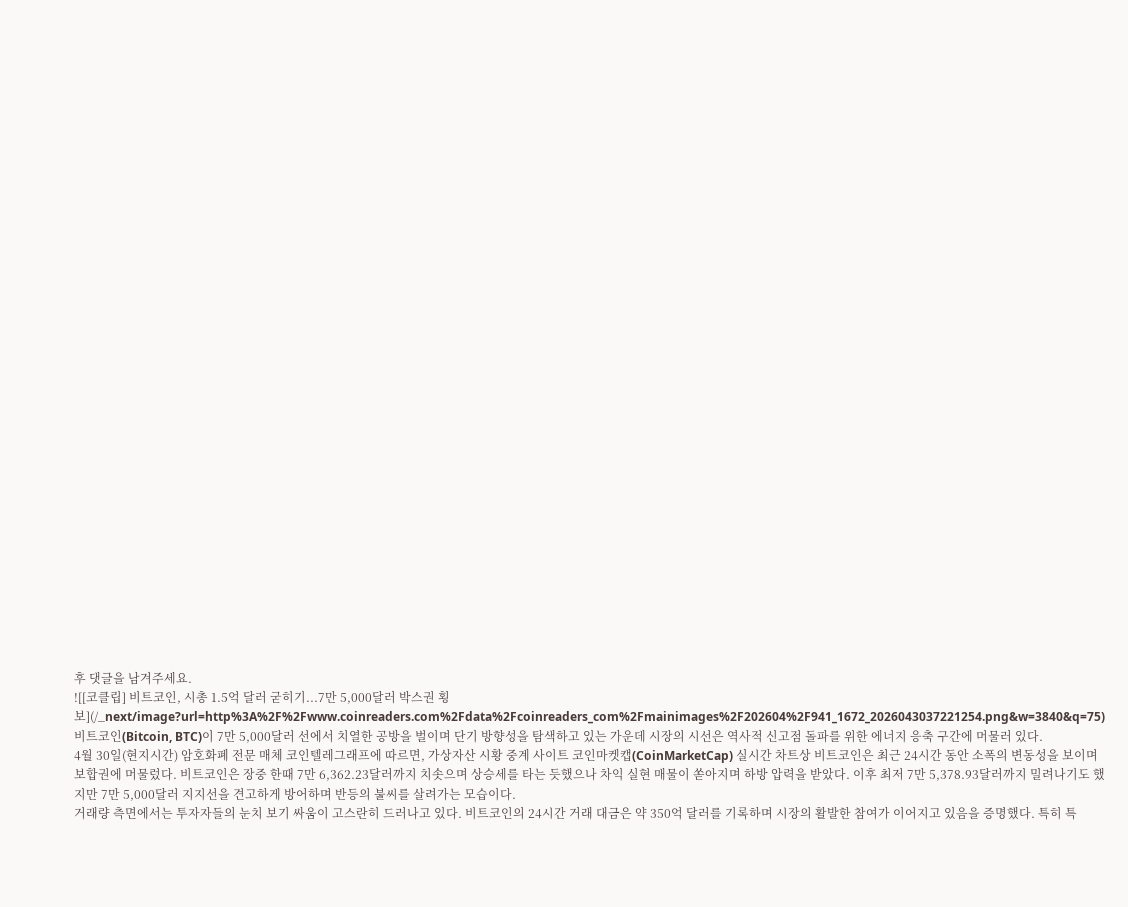후 댓글을 남겨주세요.
![[코클립] 비트코인, 시총 1.5억 달러 굳히기...7만 5,000달러 박스권 횡보](/_next/image?url=http%3A%2F%2Fwww.coinreaders.com%2Fdata%2Fcoinreaders_com%2Fmainimages%2F202604%2F941_1672_2026043037221254.png&w=3840&q=75)
비트코인(Bitcoin, BTC)이 7만 5,000달러 선에서 치열한 공방을 벌이며 단기 방향성을 탐색하고 있는 가운데 시장의 시선은 역사적 신고점 돌파를 위한 에너지 응축 구간에 머물러 있다.
4월 30일(현지시간) 암호화폐 전문 매체 코인텔레그래프에 따르면, 가상자산 시황 중계 사이트 코인마켓캡(CoinMarketCap) 실시간 차트상 비트코인은 최근 24시간 동안 소폭의 변동성을 보이며 보합권에 머물렀다. 비트코인은 장중 한때 7만 6,362.23달러까지 치솟으며 상승세를 타는 듯했으나 차익 실현 매물이 쏟아지며 하방 압력을 받았다. 이후 최저 7만 5,378.93달러까지 밀려나기도 했지만 7만 5,000달러 지지선을 견고하게 방어하며 반등의 불씨를 살려가는 모습이다.
거래량 측면에서는 투자자들의 눈치 보기 싸움이 고스란히 드러나고 있다. 비트코인의 24시간 거래 대금은 약 350억 달러를 기록하며 시장의 활발한 참여가 이어지고 있음을 증명했다. 특히 특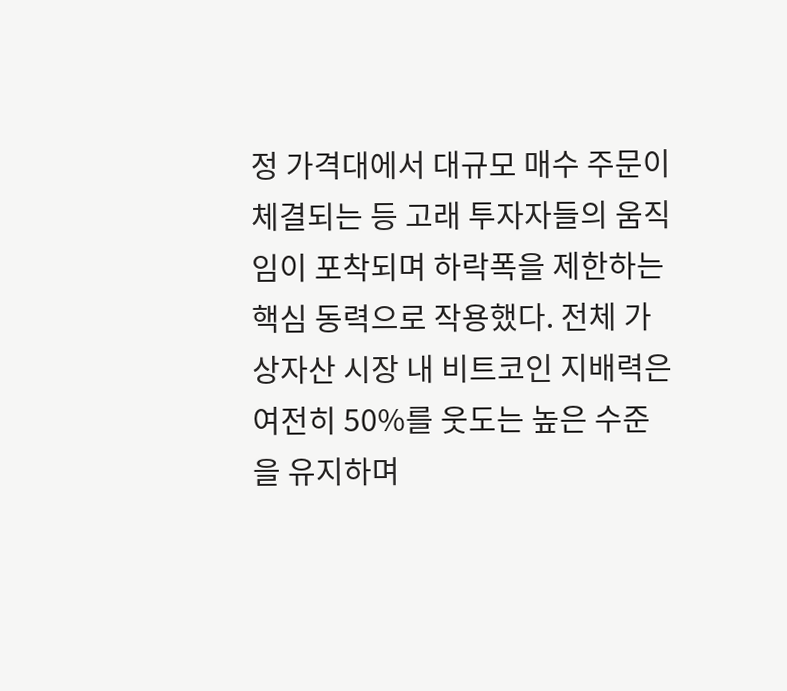정 가격대에서 대규모 매수 주문이 체결되는 등 고래 투자자들의 움직임이 포착되며 하락폭을 제한하는 핵심 동력으로 작용했다. 전체 가상자산 시장 내 비트코인 지배력은 여전히 50%를 웃도는 높은 수준을 유지하며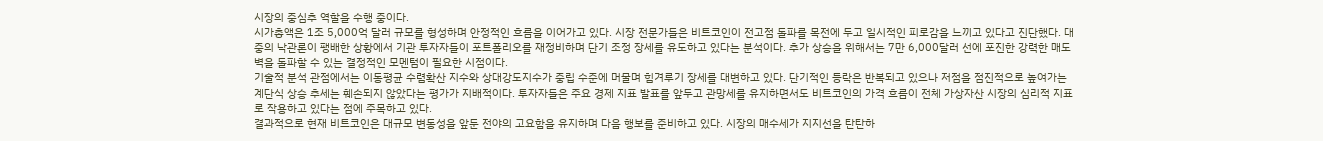시장의 중심추 역할을 수행 중이다.
시가총액은 1조 5,000억 달러 규모를 형성하며 안정적인 흐름을 이어가고 있다. 시장 전문가들은 비트코인이 전고점 돌파를 목전에 두고 일시적인 피로감을 느끼고 있다고 진단했다. 대중의 낙관론이 팽배한 상황에서 기관 투자자들이 포트폴리오를 재정비하며 단기 조정 장세를 유도하고 있다는 분석이다. 추가 상승을 위해서는 7만 6,000달러 선에 포진한 강력한 매도 벽을 돌파할 수 있는 결정적인 모멘텀이 필요한 시점이다.
기술적 분석 관점에서는 이동평균 수렴확산 지수와 상대강도지수가 중립 수준에 머물며 힘겨루기 장세를 대변하고 있다. 단기적인 등락은 반복되고 있으나 저점을 점진적으로 높여가는 계단식 상승 추세는 훼손되지 않았다는 평가가 지배적이다. 투자자들은 주요 경제 지표 발표를 앞두고 관망세를 유지하면서도 비트코인의 가격 흐름이 전체 가상자산 시장의 심리적 지표로 작용하고 있다는 점에 주목하고 있다.
결과적으로 현재 비트코인은 대규모 변동성을 앞둔 전야의 고요함을 유지하며 다음 행보를 준비하고 있다. 시장의 매수세가 지지선을 탄탄하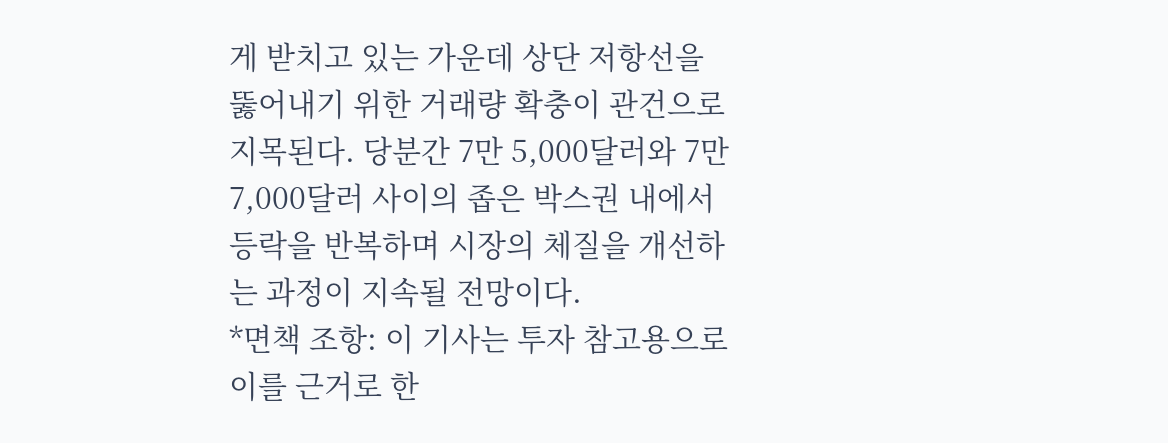게 받치고 있는 가운데 상단 저항선을 뚫어내기 위한 거래량 확충이 관건으로 지목된다. 당분간 7만 5,000달러와 7만 7,000달러 사이의 좁은 박스권 내에서 등락을 반복하며 시장의 체질을 개선하는 과정이 지속될 전망이다.
*면책 조항: 이 기사는 투자 참고용으로 이를 근거로 한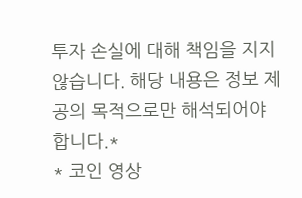투자 손실에 대해 책임을 지지 않습니다. 해당 내용은 정보 제공의 목적으로만 해석되어야 합니다.*
* 코인 영상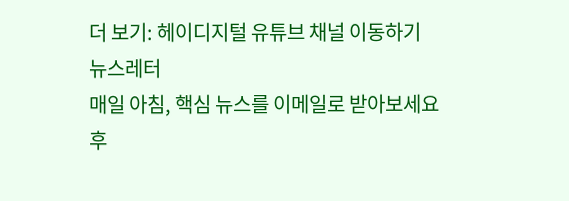더 보기: 헤이디지털 유튜브 채널 이동하기
뉴스레터
매일 아침, 핵심 뉴스를 이메일로 받아보세요
후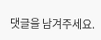댓글을 남겨주세요.